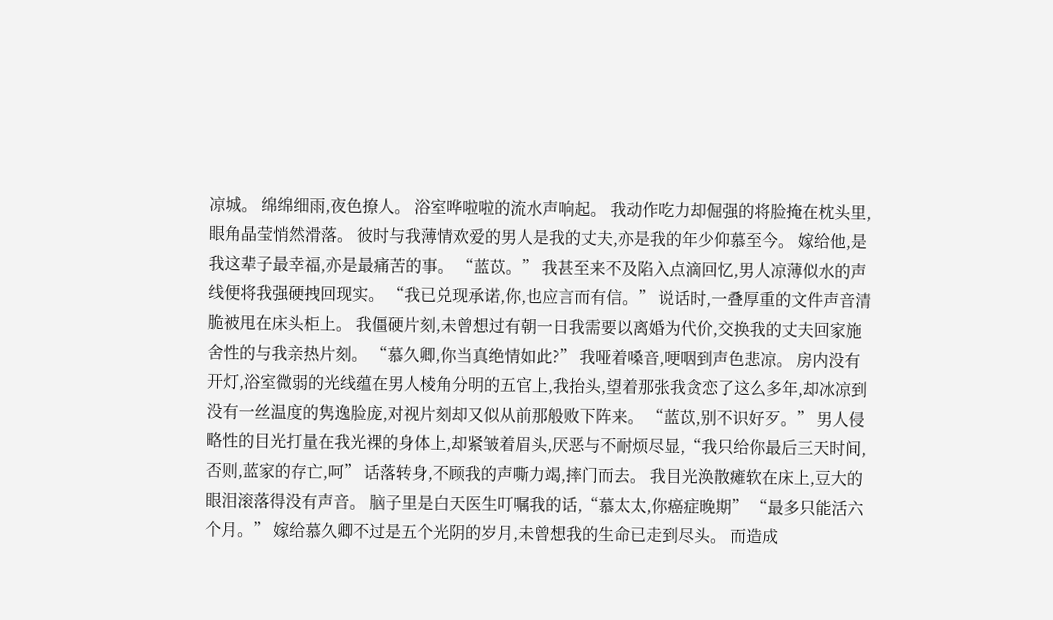凉城。 绵绵细雨,夜色撩人。 浴室哗啦啦的流水声响起。 我动作吃力却倔强的将脸掩在枕头里,眼角晶莹悄然滑落。 彼时与我薄情欢爱的男人是我的丈夫,亦是我的年少仰慕至今。 嫁给他,是我这辈子最幸福,亦是最痛苦的事。 “蓝苡。” 我甚至来不及陷入点滴回忆,男人凉薄似水的声线便将我强硬拽回现实。 “我已兑现承诺,你,也应言而有信。” 说话时,一叠厚重的文件声音清脆被甩在床头柜上。 我僵硬片刻,未曾想过有朝一日我需要以离婚为代价,交换我的丈夫回家施舍性的与我亲热片刻。 “慕久卿,你当真绝情如此?” 我哑着嗓音,哽咽到声色悲凉。 房内没有开灯,浴室微弱的光线蕴在男人棱角分明的五官上,我抬头,望着那张我贪恋了这么多年,却冰凉到没有一丝温度的隽逸脸庞,对视片刻却又似从前那般败下阵来。 “蓝苡,别不识好歹。” 男人侵略性的目光打量在我光裸的身体上,却紧皱着眉头,厌恶与不耐烦尽显,“我只给你最后三天时间,否则,蓝家的存亡,呵” 话落转身,不顾我的声嘶力竭,摔门而去。 我目光涣散瘫软在床上,豆大的眼泪滚落得没有声音。 脑子里是白天医生叮嘱我的话,“慕太太,你癌症晚期” “最多只能活六个月。” 嫁给慕久卿不过是五个光阴的岁月,未曾想我的生命已走到尽头。 而造成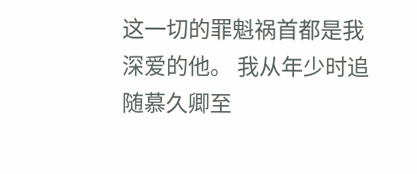这一切的罪魁祸首都是我深爱的他。 我从年少时追随慕久卿至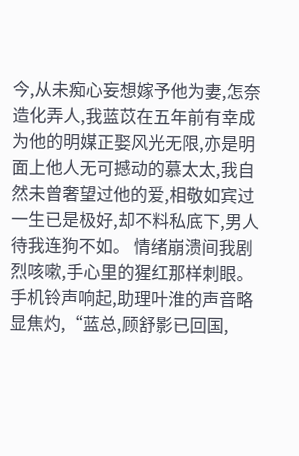今,从未痴心妄想嫁予他为妻,怎奈造化弄人,我蓝苡在五年前有幸成为他的明媒正娶风光无限,亦是明面上他人无可撼动的慕太太,我自然未曾奢望过他的爱,相敬如宾过一生已是极好,却不料私底下,男人待我连狗不如。 情绪崩溃间我剧烈咳嗽,手心里的猩红那样刺眼。 手机铃声响起,助理叶淮的声音略显焦灼,“蓝总,顾舒影已回国,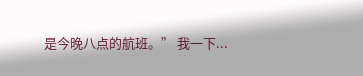是今晚八点的航班。” 我一下...